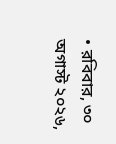• রবিবার, ৩০ অগাস্ট ২০২৬,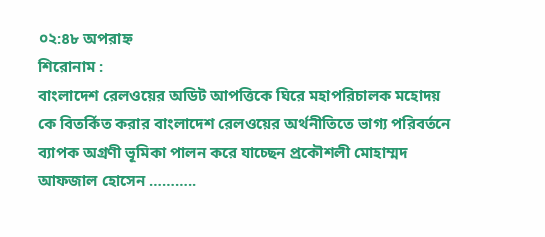০২:৪৮ অপরাহ্ন
শিরোনাম :
বাংলাদেশ রেলওয়ের অডিট আপত্তিকে ঘিরে মহাপরিচালক মহোদয় কে বিতর্কিত করার বাংলাদেশ রেলওয়ের অর্থনীতিতে ভাগ্য পরিবর্তনে ব্যাপক অগ্রণী ভূমিকা পালন করে যাচ্ছেন প্রকৌশলী মোহাম্মদ আফজাল হোসেন ………..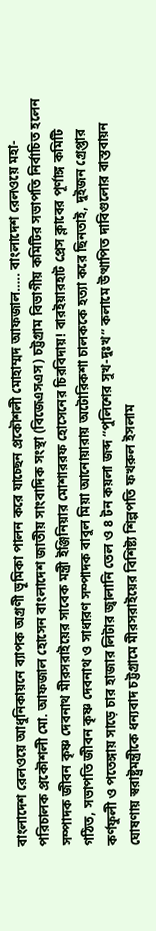বাংলাদেশ রেলওয়ে আধুনিকায়নে ব্যাপক অগ্রণী ভূমিকা পালন করে যাচ্ছেন প্রকৌশলী মোহাম্মদ আফজাল….. বাংলাদেশ রেলওয়ে মহা-পরিচালক প্রকৌশলী মো. আফজাল হোসেন বাংলাদেশ জাতীয় সাংবাদিক সংস্থা (বিজেএসএস) চট্টগ্রাম বিভাগীয় কমিটির সভাপতি নির্বাচিত হলেন সম্পাদক জীবন কৃষ্ণ দেবনাথ মীরসরাইয়ের সাবেক মন্ত্রী ইঞ্জিনিয়ার মোশাররফ হোসেনের চিরবিদায়! বারইয়ারহাট প্রেস ক্লাবের পূর্ণাঙ্গ কমিটি গঠিত, সভাপতি জীবন কৃষ্ণ দেবনাথ ও সাধারণ সম্পাদক বাবুল মিয়া আনোয়ারায় অটোরিকশা চালককে হত্যা করে ছিনতাই, দুইজন গ্রেপ্তার কর্ণফুলী ও পতেঙ্গায় সাড়ে চার হাজার লিটার জ্বালানি তেল ও ৪ টন কয়লা জব্দ “পুলিশের সুখ-দুঃখ” কলামে উত্থাপিত দাবিগুলোর বাস্তবায়ন ঘোষণায় স্বরাষ্ট্রমন্ত্রীকে ধন্যবাদ চট্টগ্রামে মীরসরাইয়ের বিশিষ্ট্য শিল্পপতি ফখরুল ইসলাম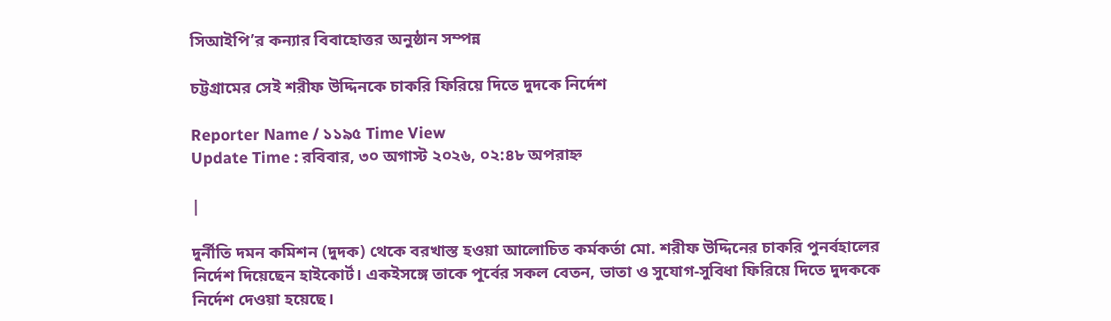সিআইপি’র কন্যার বিবাহোত্তর অনুষ্ঠান সম্পন্ন

চট্টগ্রামের সেই শরীফ উদ্দিনকে চাকরি ফিরিয়ে দিতে দুদকে নির্দেশ

Reporter Name / ১১৯৫ Time View
Update Time : রবিবার, ৩০ অগাস্ট ২০২৬, ০২:৪৮ অপরাহ্ন

|

দুর্নীতি দমন কমিশন (দুদক) থেকে বরখাস্ত হওয়া আলোচিত কর্মকর্তা মো. শরীফ উদ্দিনের চাকরি পুনর্বহালের নির্দেশ দিয়েছেন হাইকোর্ট। একইসঙ্গে তাকে পূর্বের সকল বেতন, ভাতা ও সুযোগ-সুবিধা ফিরিয়ে দিতে দুদককে নির্দেশ দেওয়া হয়েছে।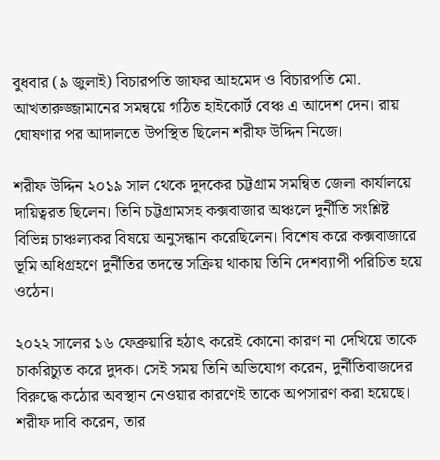বুধবার (৯ জুলাই) বিচারপতি জাফর আহমেদ ও বিচারপতি মো. আখতারুজ্জামানের সমন্বয়ে গঠিত হাইকোর্ট বেঞ্চ এ আদেশ দেন। রায় ঘোষণার পর আদালতে উপস্থিত ছিলেন শরীফ উদ্দিন নিজে।

শরীফ উদ্দিন ২০১৯ সাল থেকে দুদকের চট্টগ্রাম সমন্বিত জেলা কার্যালয়ে দায়িত্বরত ছিলেন। তিনি চট্টগ্রামসহ কক্সবাজার অঞ্চলে দুর্নীতি সংশ্লিষ্ট বিভিন্ন চাঞ্চল্যকর বিষয়ে অনুসন্ধান করেছিলেন। বিশেষ করে কক্সবাজারে ভূমি অধিগ্রহণে দুর্নীতির তদন্তে সক্রিয় থাকায় তিনি দেশব্যাপী পরিচিত হয়ে ওঠেন।

২০২২ সালের ১৬ ফেব্রুয়ারি হঠাৎ করেই কোনো কারণ না দেখিয়ে তাকে চাকরিচ্যুত করে দুদক। সেই সময় তিনি অভিযোগ করেন, দুর্নীতিবাজদের বিরুদ্ধে কঠোর অবস্থান নেওয়ার কারণেই তাকে অপসারণ করা হয়েছে। শরীফ দাবি করেন, তার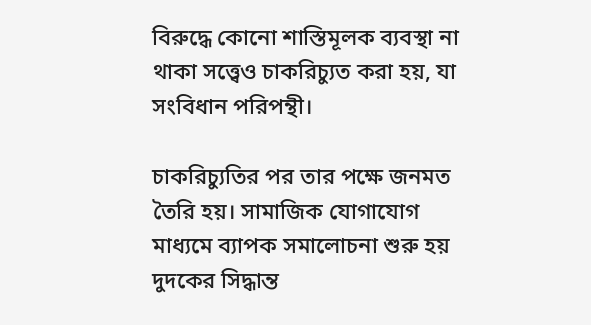বিরুদ্ধে কোনো শাস্তিমূলক ব্যবস্থা না থাকা সত্ত্বেও চাকরিচ্যুত করা হয়, যা সংবিধান পরিপন্থী।

চাকরিচ্যুতির পর তার পক্ষে জনমত তৈরি হয়। সামাজিক যোগাযোগ মাধ্যমে ব্যাপক সমালোচনা শুরু হয় দুদকের সিদ্ধান্ত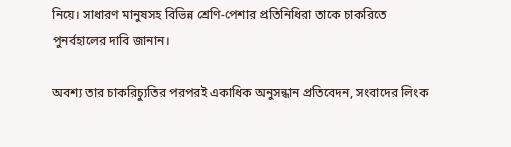নিয়ে। সাধারণ মানুষসহ বিভিন্ন শ্রেণি-পেশার প্রতিনিধিরা তাকে চাকরিতে পুনর্বহালের দাবি জানান।

অবশ্য তার চাকরিচ্যুতির পরপরই একাধিক অনুসন্ধান প্রতিবেদন, সংবাদের লিংক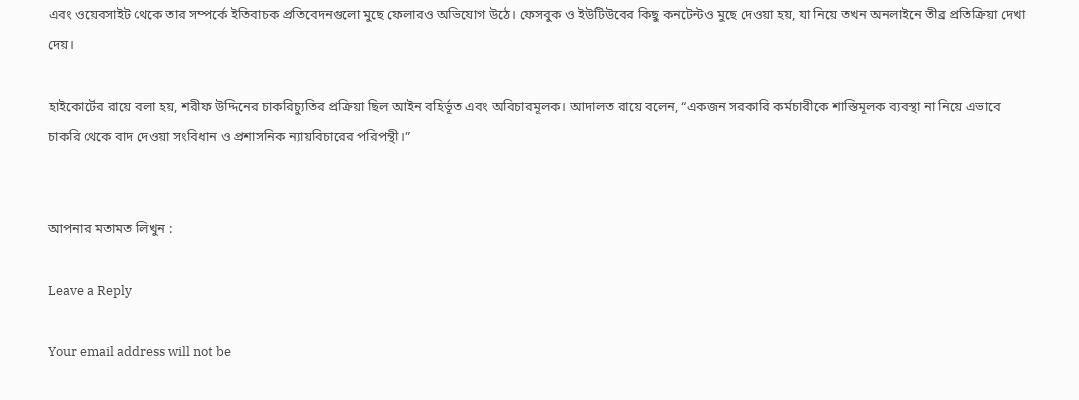এবং ওয়েবসাইট থেকে তার সম্পর্কে ইতিবাচক প্রতিবেদনগুলো মুছে ফেলারও অভিযোগ উঠে। ফেসবুক ও ইউটিউবের কিছু কনটেন্টও মুছে দেওয়া হয়, যা নিয়ে তখন অনলাইনে তীব্র প্রতিক্রিয়া দেখা দেয়।

হাইকোর্টের রায়ে বলা হয়, শরীফ উদ্দিনের চাকরিচ্যুতির প্রক্রিয়া ছিল আইন বহির্ভূত এবং অবিচারমূলক। আদালত রায়ে বলেন, “একজন সরকারি কর্মচারীকে শাস্তিমূলক ব্যবস্থা না নিয়ে এভাবে চাকরি থেকে বাদ দেওয়া সংবিধান ও প্রশাসনিক ন্যায়বিচারের পরিপন্থী।”


আপনার মতামত লিখুন :

Leave a Reply

Your email address will not be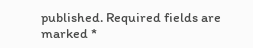published. Required fields are marked *